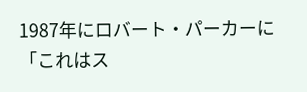1987年にロバート・パーカーに「これはス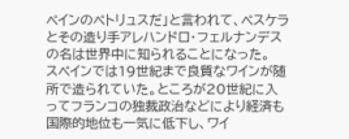ペインのペトリュスだ」と言われて、ペスケラとその造り手アレハンドロ・フェルナンデスの名は世界中に知られることになった。
スペインでは19世紀まで良質なワインが随所で造られていた。ところが20世紀に入ってフランコの独裁政治などにより経済も国際的地位も一気に低下し、ワイ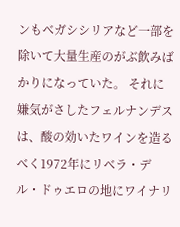ンもベガシシリアなど一部を除いて大量生産のがぶ飲みばかりになっていた。 それに嫌気がさしたフェルナンデスは、酸の効いたワインを造るべく1972年にリベラ・デル・ドゥエロの地にワイナリ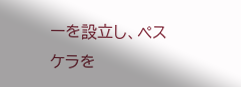ーを設立し、ペスケラを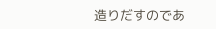造りだすのであ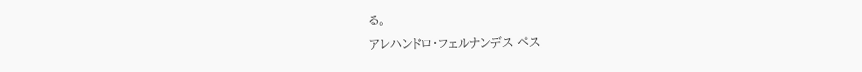る。
アレハンドロ・フェルナンデス ペス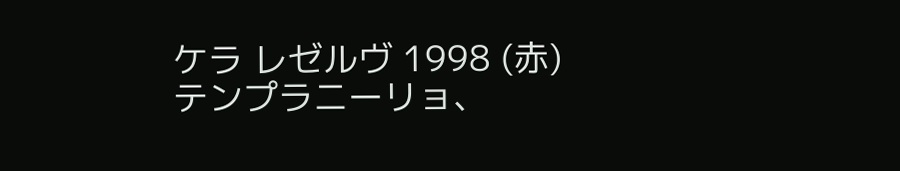ケラ レゼルヴ 1998 (赤)
テンプラニーリョ、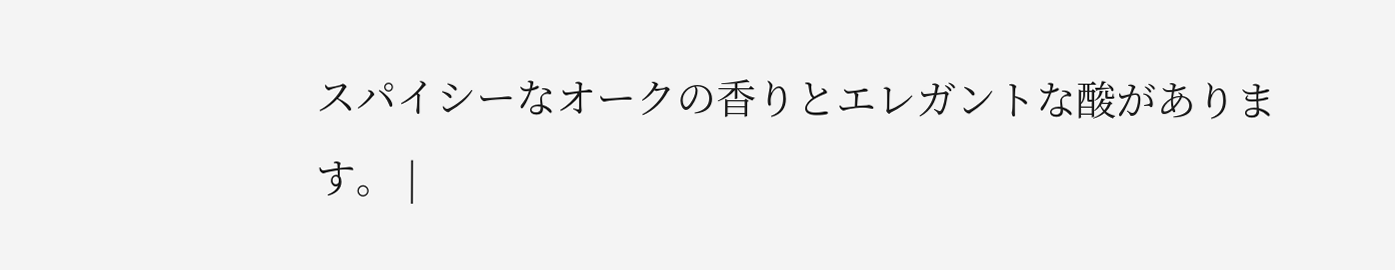スパイシーなオークの香りとエレガントな酸があります。 |